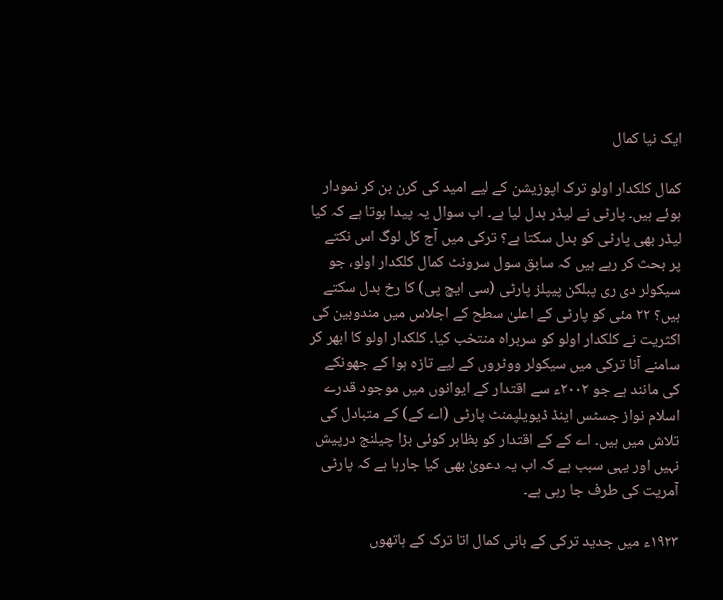ایک نیا کمال

کمال کلکدار اولو ترک اپوزیشن کے لیے امید کی کرن بن کر نمودار ہوئے ہیں۔ پارٹی نے لیڈر بدل لیا ہے۔ اب سوال یہ پیدا ہوتا ہے کہ کیا لیڈر بھی پارٹی کو بدل سکتا ہے؟ ترکی میں آج کل لوگ اس نکتے پر بحث کر رہے ہیں کہ سابق سول سرونٹ کمال کلکدار اولو، جو سیکولر دی ری پبلکن پیپلز پارٹی (سی ایچ پی) کا رخ بدل سکتے ہیں؟ ۲۲ مئی کو پارٹی کے اعلیٰ سطح کے اجلاس میں مندوبین کی اکثریت نے کلکدار اولو کو سربراہ منتخب کیا۔ کلکدار اولو کا ابھر کر سامنے آنا ترکی میں سیکولر ووٹروں کے لیے تازہ ہوا کے جھونکے کی مانند ہے جو ۲۰۰۲ء سے اقتدار کے ایوانوں میں موجود قدرے اسلام نواز جسٹس اینڈ ڈیویلپمنٹ پارٹی (اے کے) کے متبادل کی تلاش میں ہیں۔ اے کے کے اقتدار کو بظاہر کوئی بڑا چیلنج درپیش نہیں اور یہی سبب ہے کہ اب یہ دعویٰ بھی کیا جارہا ہے کہ پارٹی آمریت کی طرف جا رہی ہے۔

۱۹۲۳ء میں جدید ترکی کے بانی کمال اتا ترک کے ہاتھوں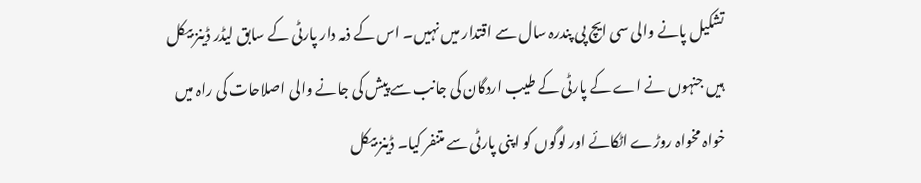تشکیل پانے والی سی ایچ پی پندرہ سال سے اقتدار میں نہیں۔ اس کے ذمہ دار پارٹی کے سابق لیڈر ڈینز بیکل ہیں جنہوں نے اے کے پارٹی کے طیب اردگان کی جانب سے پیش کی جانے والی اصلاحات کی راہ میں خواہ مخواہ روڑے اٹکائے اور لوگوں کو اپنی پارٹی سے متنفر کیا۔ ڈینز بیکل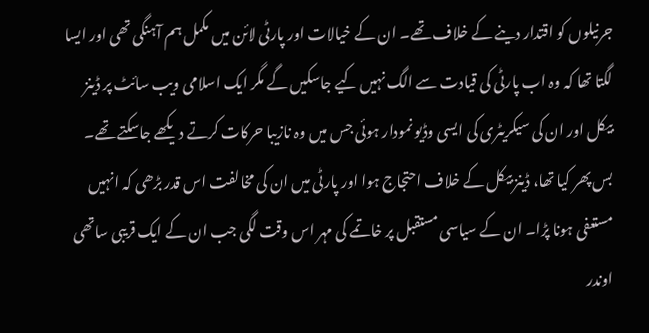جرنیلوں کو اقتدار دینے کے خلاف تھے۔ ان کے خیالات اور پارٹی لائن میں مکمل ہم آہنگی تھی اور ایسا لگتا تھا کہ وہ اب پارٹی کی قیادت سے الگ نہیں کیے جاسکیں گے مگر ایک اسلامی ویب سائٹ پر ڈینز بیکل اور ان کی سیکریٹری کی ایسی وڈیو نمودار ہوئی جس میں وہ نازیبا حرکات کرتے دیکھے جاسکتے تھے۔ بس پھر کیا تھا، ڈینز بیکل کے خلاف احتجاج ہوا اور پارٹی میں ان کی مخالفت اس قدر بڑھی کہ انہیں مستعفی ہونا پڑا۔ ان کے سیاسی مستقبل پر خاتمے کی مہر اس وقت لگی جب ان کے ایک قریبی ساتھی اوندر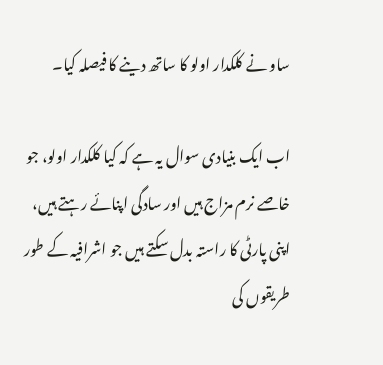ساو نے کلکدار اولو کا ساتھ دینے کا فیصلہ کیا۔

اب ایک بنیادی سوال یہ ہے کہ کیا کلکدار اولو، جو خاصے نرم مزاج ہیں اور سادگی اپنائے رہتے ہیں، اپنی پارٹی کا راستہ بدل سکتے ہیں جو اشرافیہ کے طور طریقوں کی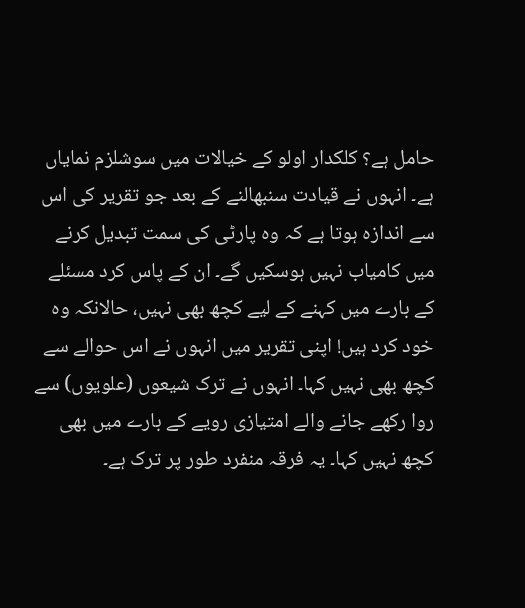حامل ہے؟ کلکدار اولو کے خیالات میں سوشلزم نمایاں ہے۔ انہوں نے قیادت سنبھالنے کے بعد جو تقریر کی اس سے اندازہ ہوتا ہے کہ وہ پارٹی کی سمت تبدیل کرنے میں کامیاب نہیں ہوسکیں گے۔ ان کے پاس کرد مسئلے کے بارے میں کہنے کے لیے کچھ بھی نہیں، حالانکہ وہ خود کرد ہیں! اپنی تقریر میں انہوں نے اس حوالے سے کچھ بھی نہیں کہا۔ انہوں نے ترک شیعوں (علویوں) سے روا رکھے جانے والے امتیازی رویے کے بارے میں بھی کچھ نہیں کہا۔ یہ فرقہ منفرد طور پر ترک ہے۔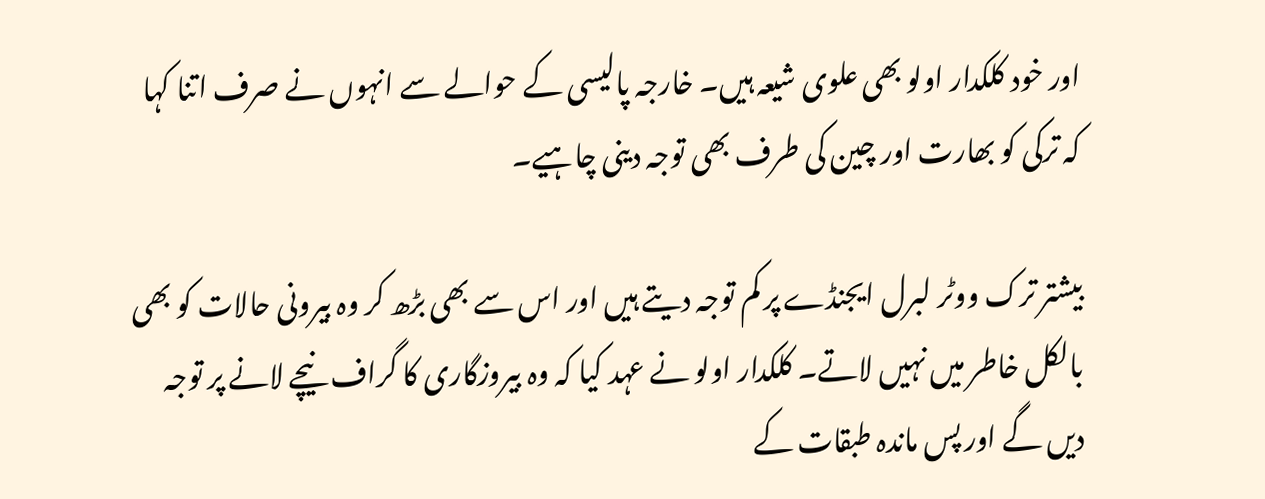اور خود کلکدار اولو بھی علوی شیعہ ہیں۔ خارجہ پالیسی کے حوالے سے انہوں نے صرف اتنا کہا کہ ترکی کو بھارت اور چین کی طرف بھی توجہ دینی چاہیے۔

بیشتر ترک ووٹر لبرل ایجنڈے پر کم توجہ دیتے ہیں اور اس سے بھی بڑھ کر وہ بیرونی حالات کو بھی بالکل خاطر میں نہیں لاتے۔ کلکدار اولو نے عہد کیا کہ وہ بیروزگاری کا گراف نیچے لانے پر توجہ دیں گے اور پس ماندہ طبقات کے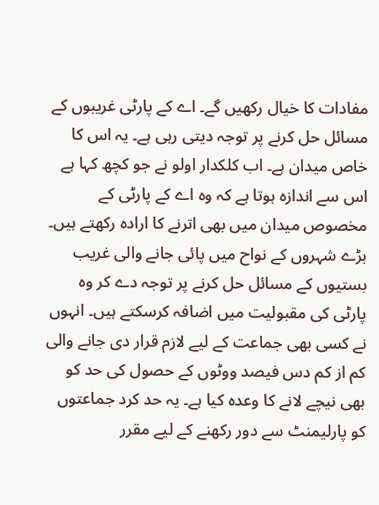مفادات کا خیال رکھیں گے۔ اے کے پارٹی غریبوں کے مسائل حل کرنے پر توجہ دیتی رہی ہے۔ یہ اس کا خاص میدان ہے۔ اب کلکدار اولو نے جو کچھ کہا ہے اس سے اندازہ ہوتا ہے کہ وہ اے کے پارٹی کے مخصوص میدان میں بھی اترنے کا ارادہ رکھتے ہیں۔ بڑے شہروں کے نواح میں پائی جانے والی غریب بستیوں کے مسائل حل کرنے پر توجہ دے کر وہ پارٹی کی مقبولیت میں اضافہ کرسکتے ہیں۔ انہوں نے کسی بھی جماعت کے لیے لازم قرار دی جانے والی کم از کم دس فیصد ووٹوں کے حصول کی حد کو بھی نیچے لانے کا وعدہ کیا ہے۔ یہ حد کرد جماعتوں کو پارلیمنٹ سے دور رکھنے کے لیے مقرر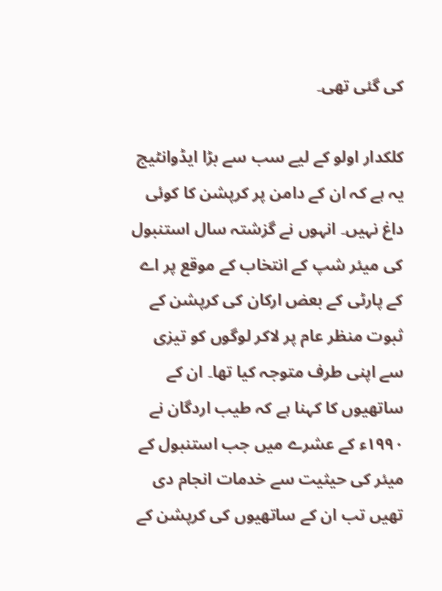کی گئی تھی۔

کلکدار اولو کے لیے سب سے بڑا ایڈوانٹیج یہ ہے کہ ان کے دامن پر کرپشن کا کوئی داغ نہیں۔ انہوں نے گزشتہ سال استنبول کی میئر شپ کے انتخاب کے موقع پر اے کے پارٹی کے بعض ارکان کی کرپشن کے ثبوت منظر عام پر لاکر لوگوں کو تیزی سے اپنی طرف متوجہ کیا تھا۔ ان کے ساتھیوں کا کہنا ہے کہ طیب اردگان نے ۱۹۹۰ء کے عشرے میں جب استنبول کے میئر کی حیثیت سے خدمات انجام دی تھیں تب ان کے ساتھیوں کی کرپشن کے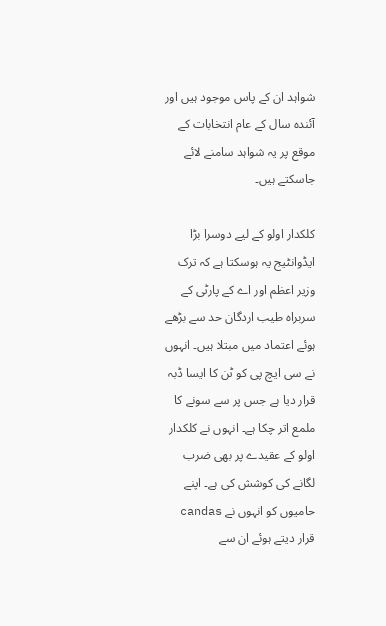شواہد ان کے پاس موجود ہیں اور آئندہ سال کے عام انتخابات کے موقع پر یہ شواہد سامنے لائے جاسکتے ہیں۔

کلکدار اولو کے لیے دوسرا بڑا ایڈوانٹیج یہ ہوسکتا ہے کہ ترک وزیر اعظم اور اے کے پارٹی کے سربراہ طیب اردگان حد سے بڑھے ہوئے اعتماد میں مبتلا ہیں۔ انہوں نے سی ایچ پی کو ٹن کا ایسا ڈبہ قرار دیا ہے جس پر سے سونے کا ملمع اتر چکا ہے۔ انہوں نے کلکدار اولو کے عقیدے پر بھی ضرب لگانے کی کوشش کی ہے۔ اپنے حامیوں کو انہوں نے candas قرار دیتے ہوئے ان سے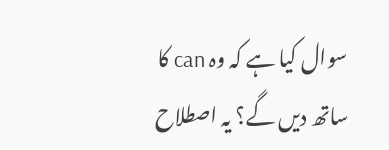سوال کیا ہے کہ وہ can کا ساتھ دیں گے؟ یہ اصطلاح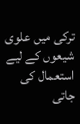ترکی میں علوی شیعوں کے لیے استعمال کی جاتی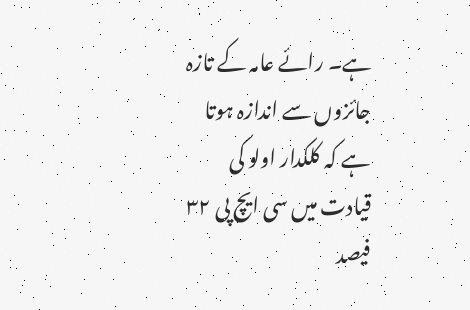ہے۔ رائے عامہ کے تازہ جائزوں سے اندازہ ہوتا ہے کہ کلکدار اولو کی قیادت میں سی ایچ پی ۳۲ فیصد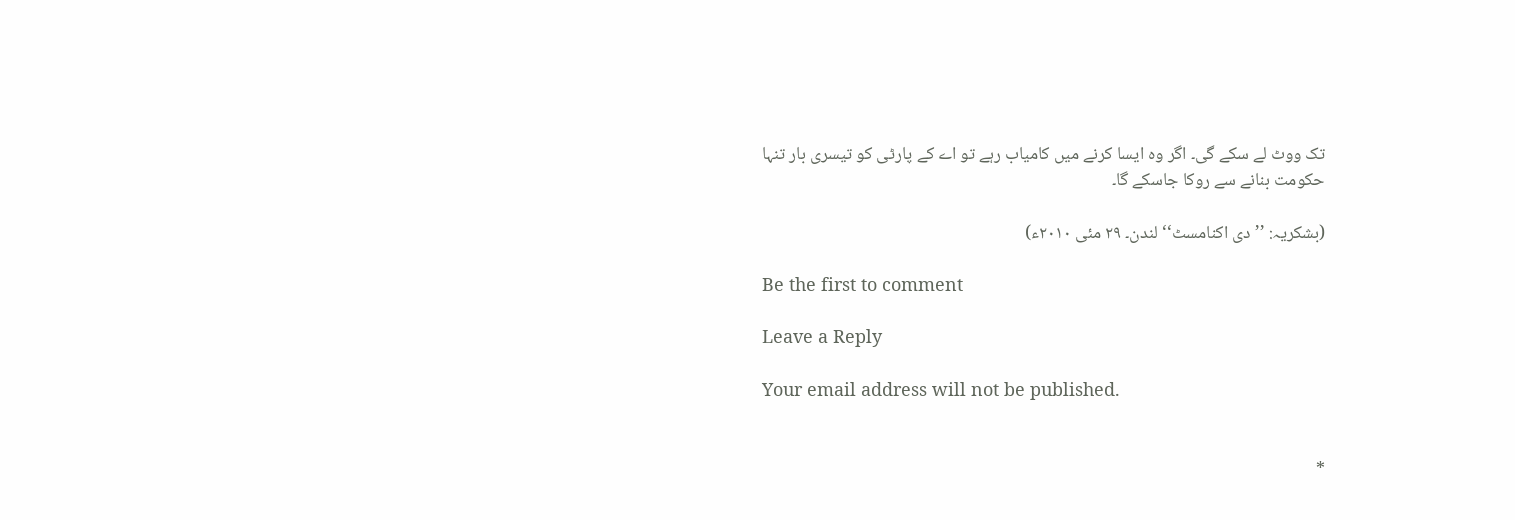تک ووٹ لے سکے گی۔ اگر وہ ایسا کرنے میں کامیاب رہے تو اے کے پارٹی کو تیسری بار تنہا حکومت بنانے سے روکا جاسکے گا۔

(بشکریہ: ’’دی اکنامسٹ‘‘ لندن۔ ۲۹ مئی ۲۰۱۰ء)

Be the first to comment

Leave a Reply

Your email address will not be published.


*